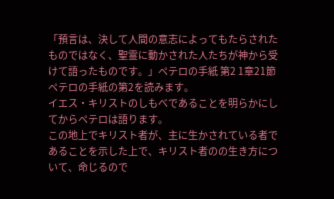「預言は、決して人間の意志によってもたらされたものではなく、聖霊に動かされた人たちが神から受けて語ったものです。」ペテロの手紙 第2 1章21節
ペテロの手紙の第2を読みます。
イエス・キリストのしもべであることを明らかにしてからペテロは語ります。
この地上でキリスト者が、主に生かされている者であることを示した上で、キリスト者のの生き方について、命じるので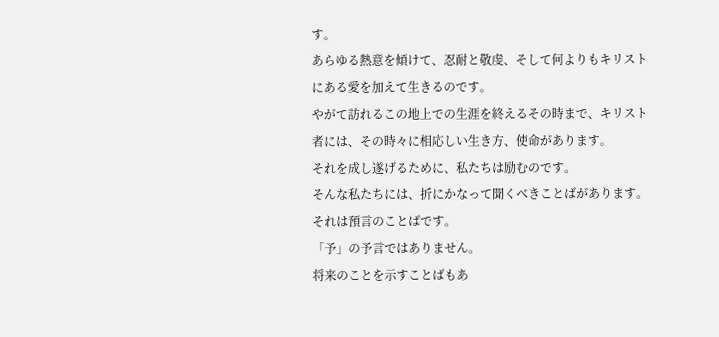す。
あらゆる熱意を傾けて、忍耐と敬虔、そして何よりもキリストにある愛を加えて生きるのです。
やがて訪れるこの地上での生涯を終えるその時まで、キリスト者には、その時々に相応しい生き方、使命があります。
それを成し遂げるために、私たちは励むのです。
そんな私たちには、折にかなって聞くべきことばがあります。
それは預言のことばです。
「予」の予言ではありません。
将来のことを示すことばもあ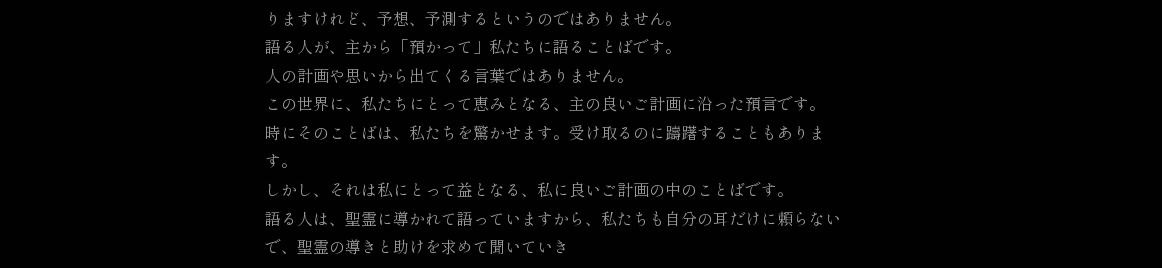りますけれど、予想、予測するというのではありません。
語る人が、主から「預かって」私たちに語ることばです。
人の計画や思いから出てくる言葉ではありません。
この世界に、私たちにとって恵みとなる、主の良いご計画に沿った預言です。
時にそのことばは、私たちを驚かせます。受け取るのに躊躇することもあります。
しかし、それは私にとって益となる、私に良いご計画の中のことばです。
語る人は、聖霊に導かれて語っていますから、私たちも自分の耳だけに頼らないで、聖霊の導きと助けを求めて聞いていき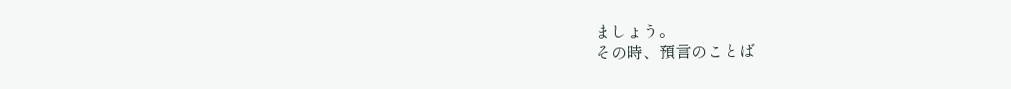ましょう。
その時、預言のことば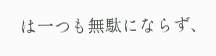は一つも無駄にならず、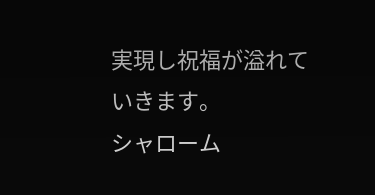実現し祝福が溢れていきます。
シャローム